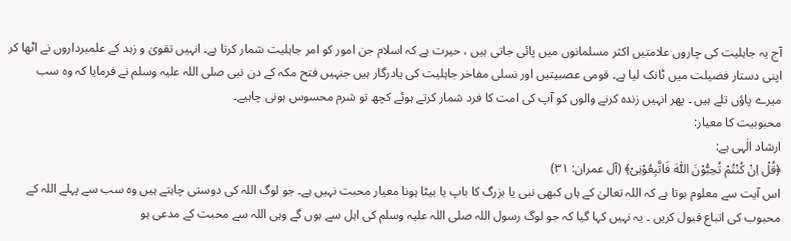آج یہ جاہلیت کی چاروں علامتیں اکثر مسلمانوں میں پائی جاتی ہیں ، حیرت ہے کہ اسلام جن امور کو امر جاہلیت شمار کرتا ہے۔ انہیں تقویٰ و زہد کے علمبرداروں نے اٹھا کر اپنی دستار فضیلت میں ٹانک لیا ہے۔ قومی عصبیتیں اور نسلی مفاخر جاہلیت کی یادرگار ہیں جنہیں فتح مکہ کے دن نبی صلی اللہ علیہ وسلم نے فرمایا کہ وہ سب میرے پاؤں تلے ہیں ۔ پھر انہیں زندہ کرنے والوں کو آپ کی امت کا فرد شمار کرتے ہوئے کچھ تو شرم محسوس ہونی چاہیے۔
محبوبیت کا معیار:
ارشاد الٰہی ہے:
﴿قُلْ اِنْ کُنْتُمْ تُحِبُّوْنَ اللّٰہَ فَاتَّبِعُوْنِیْ﴾ (آل عمران: ۳۱)
اس آیت سے معلوم ہوتا ہے کہ اللہ تعالیٰ کے ہاں کبھی نبی یا بزرگ کا باپ یا بیٹا ہونا معیار محبت نہیں ہے۔ جو لوگ اللہ کی دوستی چاہتے ہیں وہ سب سے پہلے اللہ کے محبوب کی اتباع قبول کریں ۔ یہ نہیں کہا گیا کہ جو لوگ رسول اللہ صلی اللہ علیہ وسلم کی اہل سے ہوں گے وہی اللہ سے محبت کے مدعی ہو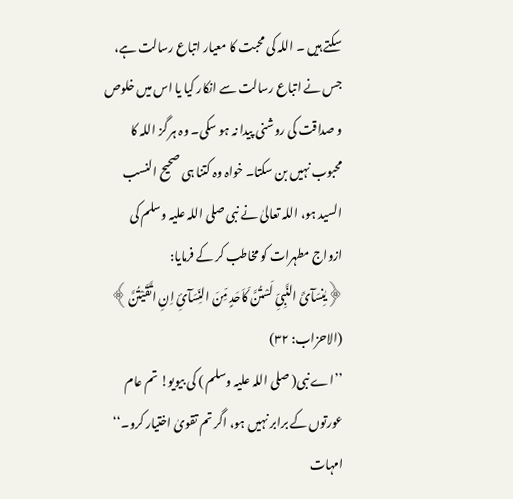سکتے ہیں ۔ اللہ کی محبت کا معیار اتباع رسالت ہے، جس نے اتباع رسالت سے انکار کیا یا اس میں خلوص و صداقت کی روشنی پیدا نہ ہو سکی۔ وہ ہر گز اللہ کا محبوب نہیں بن سکتا۔ خواہ وہ کتنا ہی صحیح النسب السید ہو، اللہ تعالیٰ نے نبی صلی اللہ علیہ وسلم کی ازواج مطہرات کو مخاطب کر کے فرمایا:
﴿یٰنِسَآئَ النَّبِیِّ لَسْتُنَّ کَاَحَدٍ مِّنَ النِّسَآئِ اِنِ اتَّقَیْتُنَّ﴾ (الاحزاب: ۳۲)
’’اے نبی( صلی اللہ علیہ وسلم ) کی بیویو! تم عام عورتوں کے برابر نہیں ہو، اگر تم تقویٰ اختیار کرو۔‘‘
امہات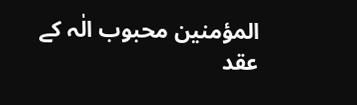المؤمنین محبوب الٰہ کے عقد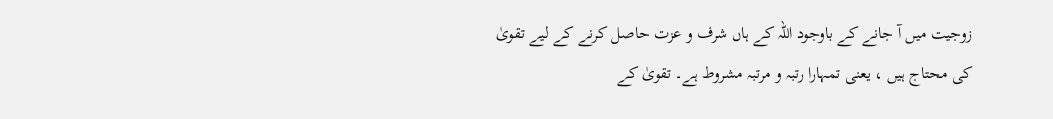زوجیت میں آ جانے کے باوجود اللہ کے ہاں شرف و عزت حاصل کرنے کے لیے تقویٰ کی محتاج ہیں ، یعنی تمہارا رتبہ و مرتبہ مشروط ہے۔ تقویٰ کے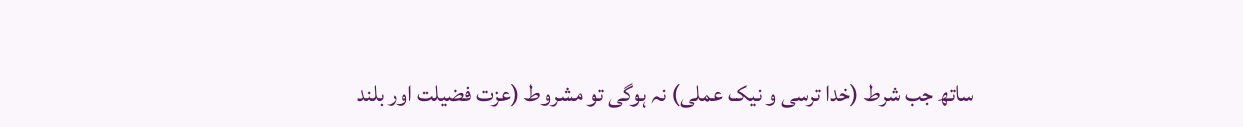ساتھ جب شرط (خدا ترسی و نیک عملی) نہ ہوگی تو مشروط (عزت فضیلت اور بلند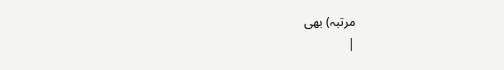مرتبہ) بھی
|